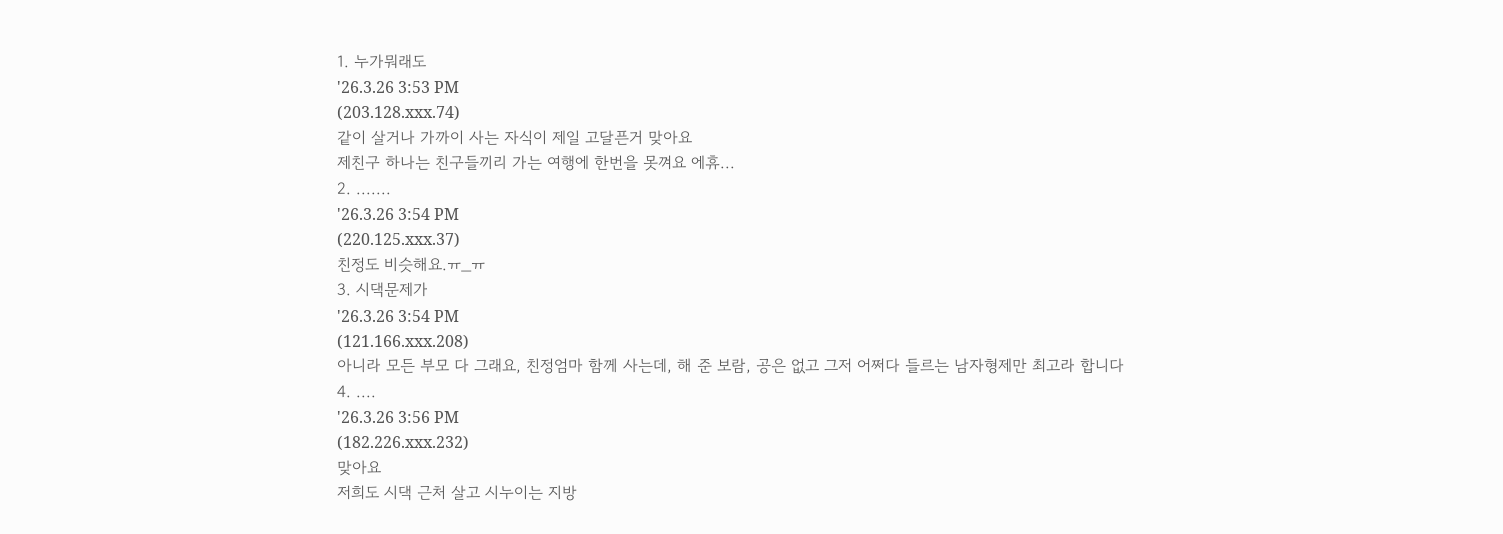1. 누가뭐래도
'26.3.26 3:53 PM
(203.128.xxx.74)
같이 살거나 가까이 사는 자식이 제일 고달픈거 맞아요
제친구 하나는 친구들끼리 가는 여행에 한번을 못껴요 에휴...
2. .......
'26.3.26 3:54 PM
(220.125.xxx.37)
친정도 비슷해요.ㅠ_ㅠ
3. 시댁문제가
'26.3.26 3:54 PM
(121.166.xxx.208)
아니라 모든 부모 다 그래요, 친정엄마 함께 사는데, 해 준 보람, 공은 없고 그저 어쩌다 들르는 남자형제만 최고라 합니다
4. ....
'26.3.26 3:56 PM
(182.226.xxx.232)
맞아요
저희도 시댁 근처 살고 시누이는 지방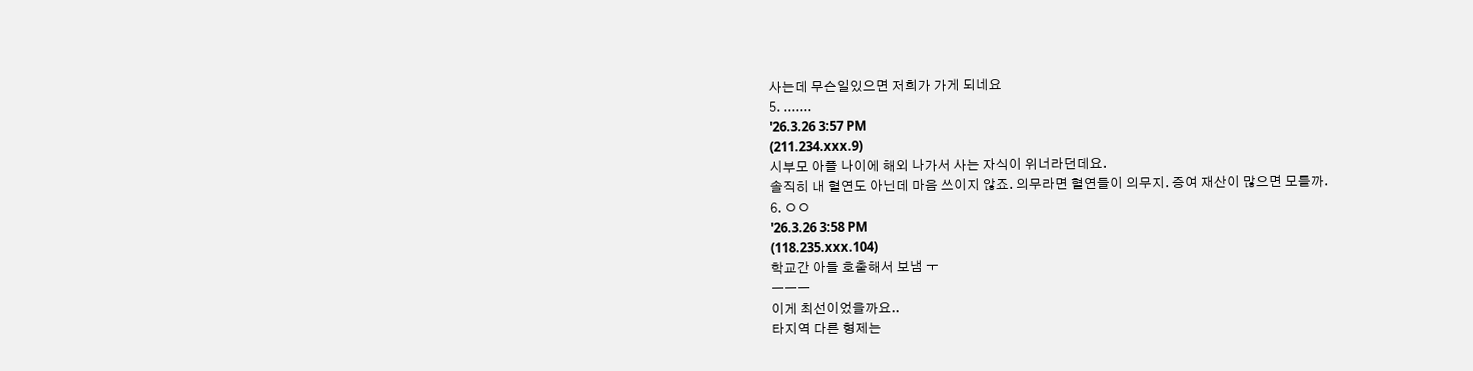사는데 무슨일있으면 저희가 가게 되네요
5. .......
'26.3.26 3:57 PM
(211.234.xxx.9)
시부모 아플 나이에 해외 나가서 사는 자식이 위너라던데요.
솔직히 내 혈연도 아닌데 마음 쓰이지 않죠. 의무라면 혈연들이 의무지. 증여 재산이 많으면 모를까.
6. ㅇㅇ
'26.3.26 3:58 PM
(118.235.xxx.104)
학교간 아들 호출해서 보냄 ㅜ
ㅡㅡㅡ
이게 최선이었을까요..
타지역 다른 형제는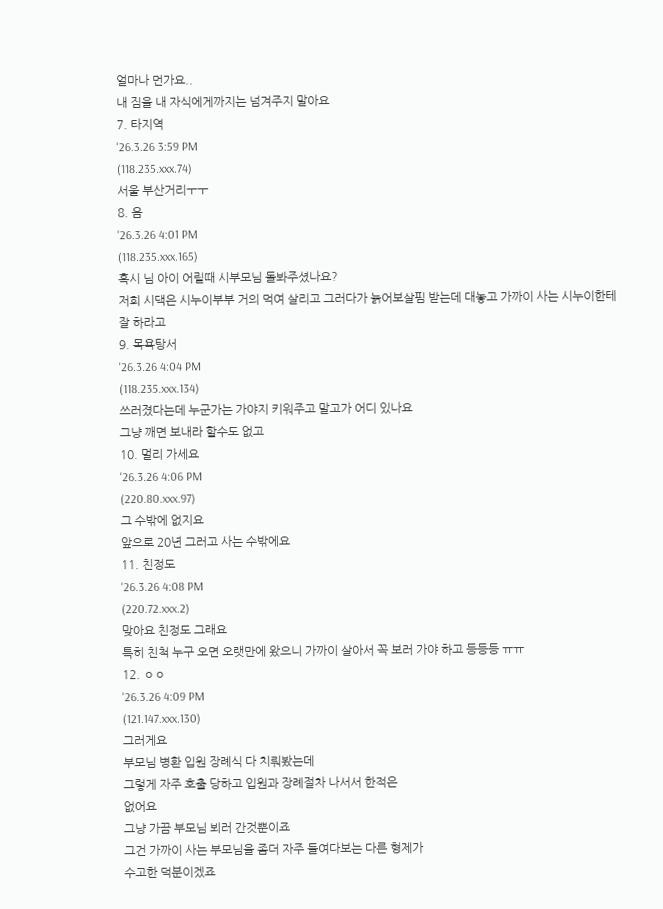얼마나 먼가요..
내 짐을 내 자식에게까지는 넘겨주지 말아요
7. 타지역
'26.3.26 3:59 PM
(118.235.xxx.74)
서울 부산거리ㅜㅜ
8. 음
'26.3.26 4:01 PM
(118.235.xxx.165)
혹시 님 아이 어릴때 시부모님 돌봐주셨나요?
저희 시댁은 시누이부부 거의 먹여 살리고 그러다가 늙어보살핌 받는데 대놓고 가까이 사는 시누이한테 잘 하라고
9. 목욕탕서
'26.3.26 4:04 PM
(118.235.xxx.134)
쓰러졌다는데 누군가는 가야지 키워주고 말고가 어디 있나요
그냥 깨면 보내라 할수도 없고
10. 멀리 가세요
'26.3.26 4:06 PM
(220.80.xxx.97)
그 수밖에 없지요
앞으로 20년 그러고 사는 수밖에요
11. 친정도
'26.3.26 4:08 PM
(220.72.xxx.2)
맞아요 친정도 그래요
특히 친척 누구 오면 오랫만에 왔으니 가까이 살아서 꼭 보러 가야 하고 등등등 ㅠㅠ
12. ㅇㅇ
'26.3.26 4:09 PM
(121.147.xxx.130)
그러게요
부모님 병환 입원 장례식 다 치뤄봤는데
그렇게 자주 호출 당하고 입원과 장례절차 나서서 한적은
없어요
그냥 가끔 부모님 뵈러 간것뿐이죠
그건 가까이 사는 부모님을 좀더 자주 들여다보는 다른 형제가
수고한 덕분이겠죠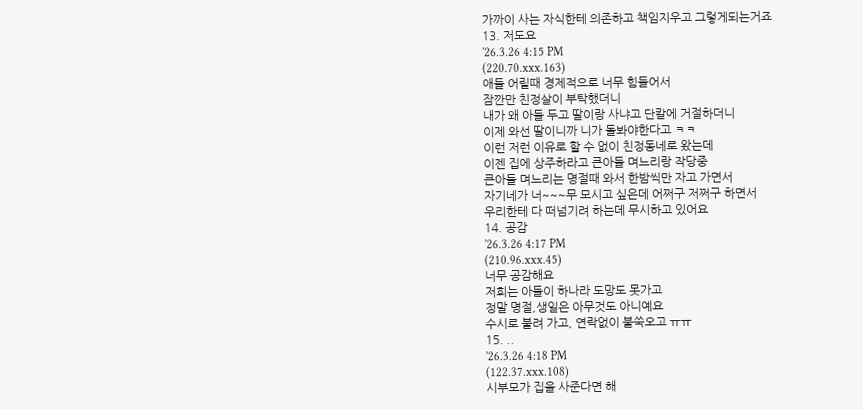가까이 사는 자식한테 의존하고 책임지우고 그렇게되는거죠
13. 저도요
'26.3.26 4:15 PM
(220.70.xxx.163)
애들 어릴때 경제적으로 너무 힘들어서
잠깐만 친정살이 부탁했더니
내가 왜 아들 두고 딸이랑 사냐고 단칼에 거절하더니
이제 와선 딸이니까 니가 돌봐야한다고 ㅋㅋ
이런 저런 이유로 할 수 없이 친정동네로 왔는데
이젠 집에 상주하라고 큰아들 며느리랑 작당중
큰아들 며느리는 명절때 와서 한밤씩만 자고 가면서
자기네가 너~~~무 모시고 싶은데 어쩌구 저쩌구 하면서
우리한테 다 떠넘기려 하는데 무시하고 있어요
14. 공감
'26.3.26 4:17 PM
(210.96.xxx.45)
너무 공감해요
저희는 아들이 하나라 도망도 못가고
정말 명절,생일은 아무것도 아니예요
수시로 불려 가고, 연락없이 불쑥오고 ㅠㅠ
15. ..
'26.3.26 4:18 PM
(122.37.xxx.108)
시부모가 집을 사준다면 해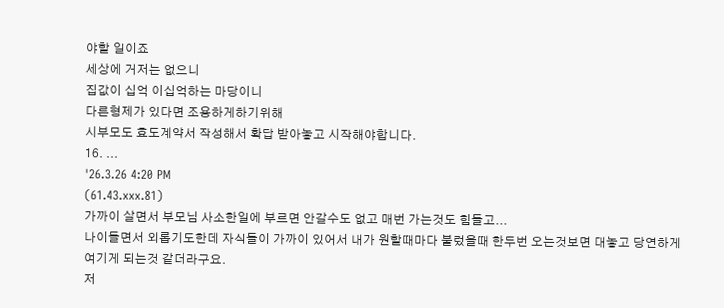야할 일이죠
세상에 거저는 없으니
집값이 십억 이십억하는 마당이니
다른형제가 있다면 조용하게하기위해
시부모도 효도계약서 작성해서 확답 받아놓고 시작해야합니다.
16. ...
'26.3.26 4:20 PM
(61.43.xxx.81)
가까이 살면서 부모님 사소한일에 부르면 안갈수도 없고 매번 가는것도 힘들고...
나이들면서 외롭기도한데 자식들이 가까이 있어서 내가 원할때마다 불렀을때 한두번 오는것보면 대놓고 당연하게 여기게 되는것 같더라구요.
저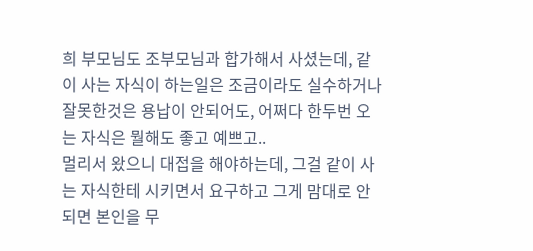희 부모님도 조부모님과 합가해서 사셨는데, 같이 사는 자식이 하는일은 조금이라도 실수하거나 잘못한것은 용납이 안되어도, 어쩌다 한두번 오는 자식은 뭘해도 좋고 예쁘고..
멀리서 왔으니 대접을 해야하는데, 그걸 같이 사는 자식한테 시키면서 요구하고 그게 맘대로 안되면 본인을 무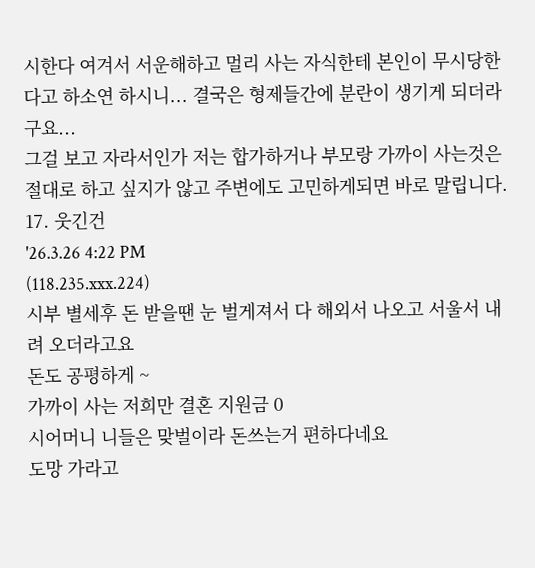시한다 여겨서 서운해하고 멀리 사는 자식한테 본인이 무시당한다고 하소연 하시니... 결국은 형제들간에 분란이 생기게 되더라구요...
그걸 보고 자라서인가 저는 합가하거나 부모랑 가까이 사는것은 절대로 하고 싶지가 않고 주변에도 고민하게되면 바로 말립니다.
17. 웃긴건
'26.3.26 4:22 PM
(118.235.xxx.224)
시부 별세후 돈 받을땐 눈 벌게져서 다 해외서 나오고 서울서 내려 오더라고요
돈도 공평하게 ~
가까이 사는 저희만 결혼 지원금 0
시어머니 니들은 맞벌이라 돈쓰는거 편하다네요
도망 가라고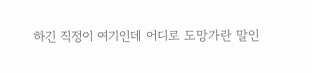하긴 직정이 여기인데 어디로 도망가란 말인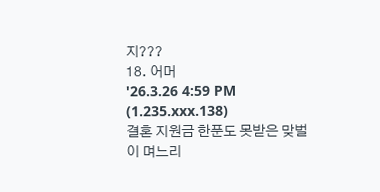지???
18. 어머
'26.3.26 4:59 PM
(1.235.xxx.138)
결혼 지원금 한푼도 못받은 맞벌이 며느리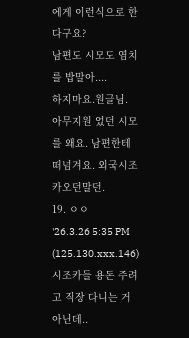에게 이런식으로 한다구요?
남편도 시모도 염치를 밥말아....
하지마요.원글님. 아무지원 었던 시모를 왜요. 남편한테 떠넘겨요. 외국시조카오던말던.
19. ㅇㅇ
'26.3.26 5:35 PM
(125.130.xxx.146)
시조카들 용돈 주려고 직장 다니는 거 아닌데..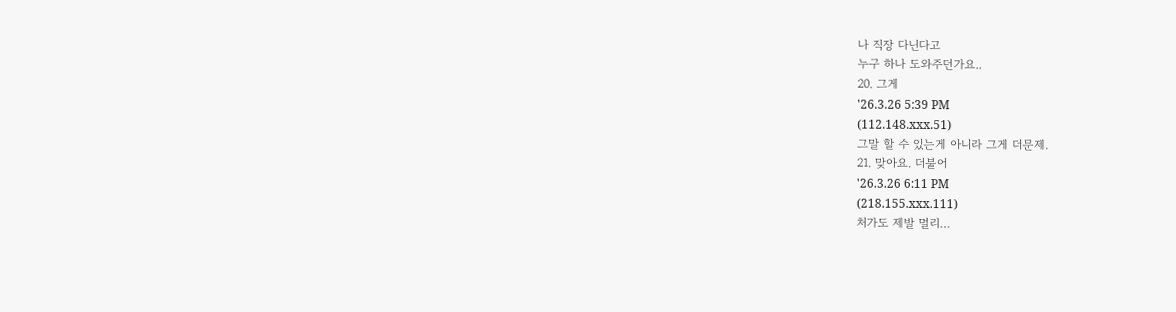나 직장 다닌다고
누구 하나 도와주던가요..
20. 그게
'26.3.26 5:39 PM
(112.148.xxx.51)
그말 할 수 있는게 아니라 그게 더문제.
21. 맞아요. 더불어
'26.3.26 6:11 PM
(218.155.xxx.111)
처가도 제발 멀리…